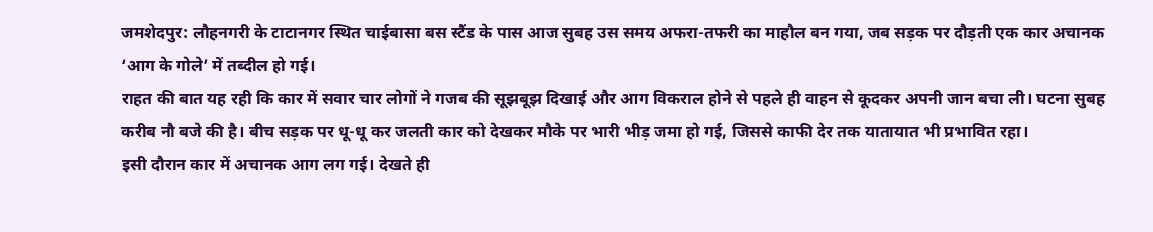जमशेदपुर: लौहनगरी के टाटानगर स्थित चाईबासा बस स्टैंड के पास आज सुबह उस समय अफरा-तफरी का माहौल बन गया, जब सड़क पर दौड़ती एक कार अचानक ‘आग के गोले’ में तब्दील हो गई।
राहत की बात यह रही कि कार में सवार चार लोगों ने गजब की सूझबूझ दिखाई और आग विकराल होने से पहले ही वाहन से कूदकर अपनी जान बचा ली। घटना सुबह करीब नौ बजे की है। बीच सड़क पर धू-धू कर जलती कार को देखकर मौके पर भारी भीड़ जमा हो गई, जिससे काफी देर तक यातायात भी प्रभावित रहा।
इसी दौरान कार में अचानक आग लग गई। देखते ही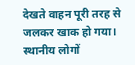देखते वाहन पूरी तरह से जलकर खाक हो गया। स्थानीय लोगों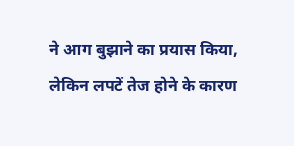ने आग बुझाने का प्रयास किया, लेकिन लपटें तेज होने के कारण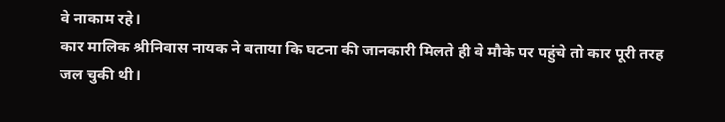वे नाकाम रहे।
कार मालिक श्रीनिवास नायक ने बताया कि घटना की जानकारी मिलते ही वे मौके पर पहुंचे तो कार पूरी तरह जल चुकी थी।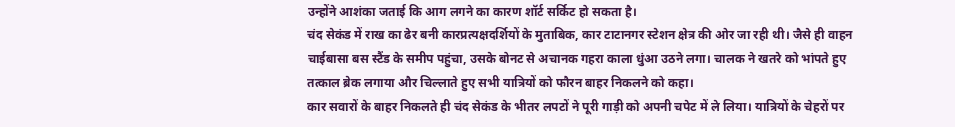उन्होंने आशंका जताई कि आग लगने का कारण शॉर्ट सर्किट हो सकता है।
चंद सेकंड में राख का ढेर बनी कारप्रत्यक्षदर्शियों के मुताबिक, कार टाटानगर स्टेशन क्षेत्र की ओर जा रही थी। जैसे ही वाहन चाईबासा बस स्टैंड के समीप पहुंचा, उसके बोनट से अचानक गहरा काला धुंआ उठने लगा। चालक ने खतरे को भांपते हुए तत्काल ब्रेक लगाया और चिल्लाते हुए सभी यात्रियों को फौरन बाहर निकलने को कहा।
कार सवारों के बाहर निकलते ही चंद सेकंड के भीतर लपटों ने पूरी गाड़ी को अपनी चपेट में ले लिया। यात्रियों के चेहरों पर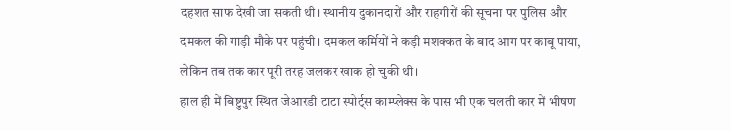दहशत साफ देखी जा सकती थी। स्थानीय दुकानदारों और राहगीरों की सूचना पर पुलिस और दमकल की गाड़ी मौके पर पहुंची। दमकल कर्मियों ने कड़ी मशक्कत के बाद आग पर काबू पाया, लेकिन तब तक कार पूरी तरह जलकर खाक हो चुकी थी।
हाल ही में बिष्टुपुर स्थित जेआरडी टाटा स्पोर्ट्स काम्प्लेक्स के पास भी एक चलती कार में भीषण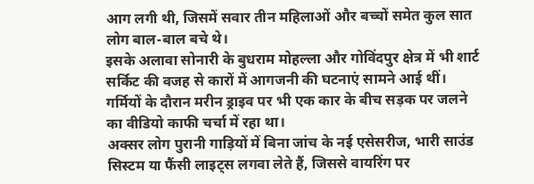आग लगी थी, जिसमें सवार तीन महिलाओं और बच्चों समेत कुल सात लोग बाल-बाल बचे थे।
इसके अलावा सोनारी के बुधराम मोहल्ला और गोविंदपुर क्षेत्र में भी शार्ट सर्किट की वजह से कारों में आगजनी की घटनाएं सामने आई थीं। गर्मियों के दौरान मरीन ड्राइव पर भी एक कार के बीच सड़क पर जलने का वीडियो काफी चर्चा में रहा था।
अक्सर लोग पुरानी गाड़ियों में बिना जांच के नई एसेसरीज, भारी साउंड सिस्टम या फैंसी लाइट्स लगवा लेते हैं, जिससे वायरिंग पर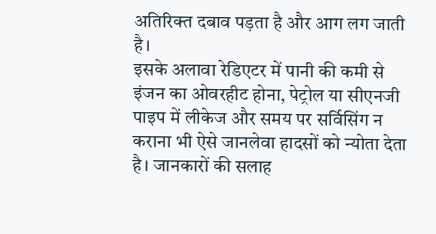अतिरिक्त दबाव पड़ता है और आग लग जाती है।
इसके अलावा रेडिएटर में पानी की कमी से इंजन का ओवरहीट होना, पेट्रोल या सीएनजी पाइप में लीकेज और समय पर सर्विसिंग न कराना भी ऐसे जानलेवा हादसों को न्योता देता है। जानकारों की सलाह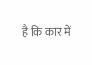है कि कार में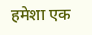हमेशा एक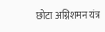छोटा अग्निशमन यंत्र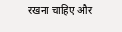रखना चाहिए और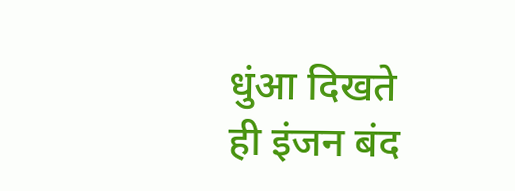धुंआ दिखते ही इंजन बंद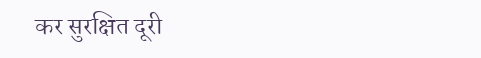कर सुरक्षित दूरी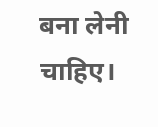बना लेनी चाहिए।